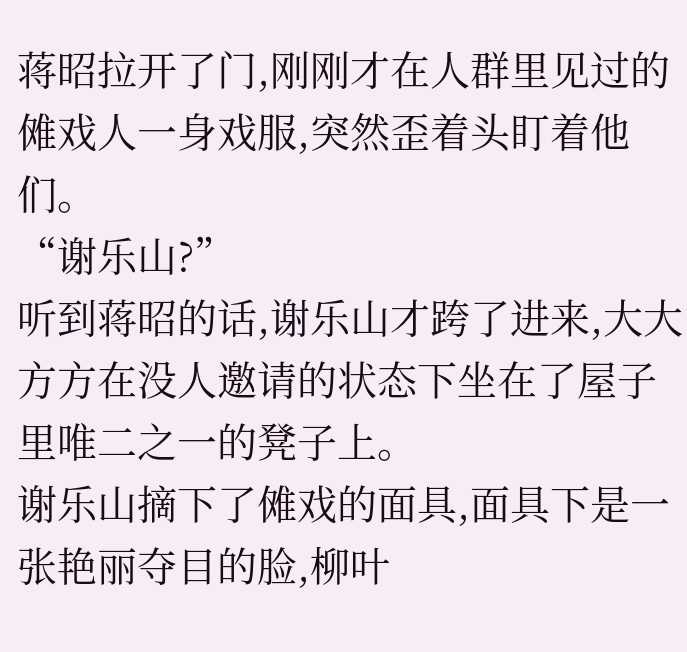蒋昭拉开了门,刚刚才在人群里见过的傩戏人一身戏服,突然歪着头盯着他们。
“谢乐山?”
听到蒋昭的话,谢乐山才跨了进来,大大方方在没人邀请的状态下坐在了屋子里唯二之一的凳子上。
谢乐山摘下了傩戏的面具,面具下是一张艳丽夺目的脸,柳叶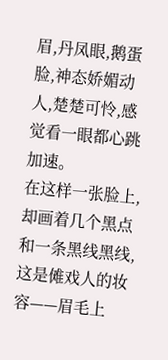眉,丹凤眼,鹅蛋脸,神态娇媚动人,楚楚可怜,感觉看一眼都心跳加速。
在这样一张脸上,却画着几个黑点和一条黑线黑线,这是傩戏人的妆容——眉毛上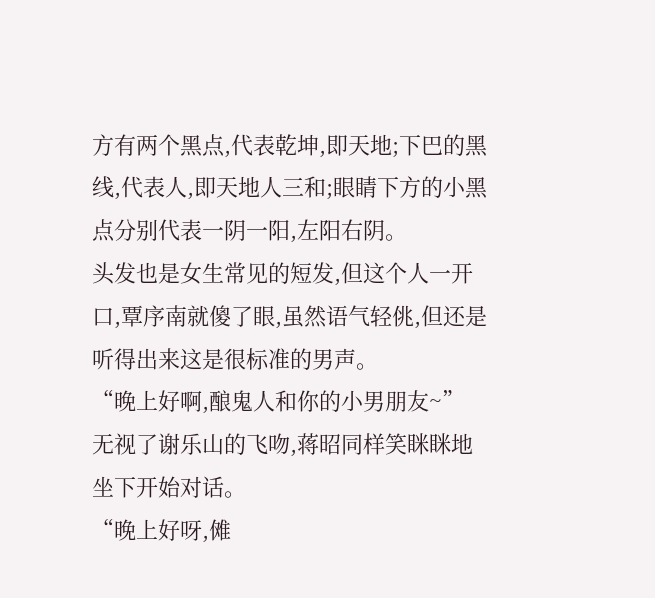方有两个黑点,代表乾坤,即天地;下巴的黑线,代表人,即天地人三和;眼睛下方的小黑点分别代表一阴一阳,左阳右阴。
头发也是女生常见的短发,但这个人一开口,覃序南就傻了眼,虽然语气轻佻,但还是听得出来这是很标准的男声。
“晚上好啊,酿鬼人和你的小男朋友~”
无视了谢乐山的飞吻,蒋昭同样笑眯眯地坐下开始对话。
“晚上好呀,傩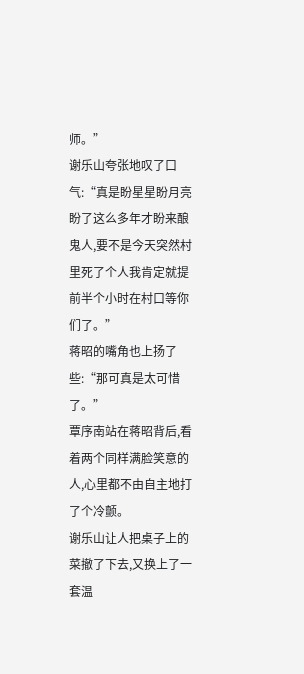师。”
谢乐山夸张地叹了口气:“真是盼星星盼月亮盼了这么多年才盼来酿鬼人,要不是今天突然村里死了个人我肯定就提前半个小时在村口等你们了。”
蒋昭的嘴角也上扬了些:“那可真是太可惜了。”
覃序南站在蒋昭背后,看着两个同样满脸笑意的人,心里都不由自主地打了个冷颤。
谢乐山让人把桌子上的菜撤了下去,又换上了一套温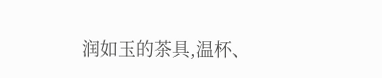润如玉的茶具,温杯、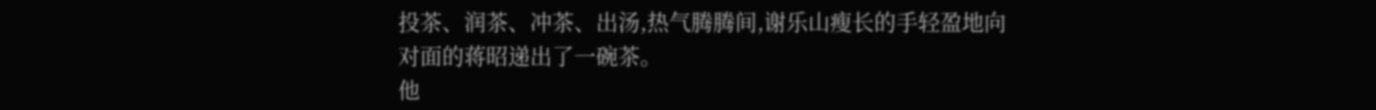投茶、润茶、冲茶、出汤,热气腾腾间,谢乐山瘦长的手轻盈地向对面的蒋昭递出了一碗茶。
他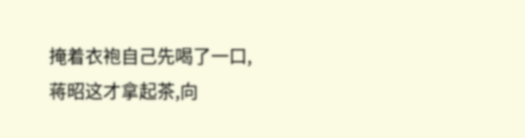掩着衣袍自己先喝了一口,蒋昭这才拿起茶,向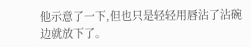他示意了一下,但也只是轻轻用唇沾了沾碗边就放下了。